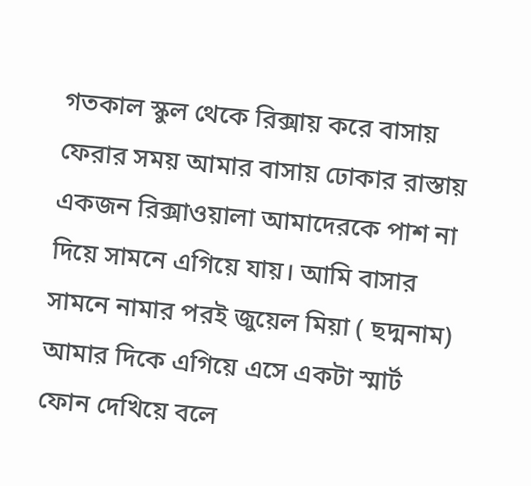গতকাল স্কুল থেকে রিক্সায় করে বাসায় ফেরার সময় আমার বাসায় ঢোকার রাস্তায় একজন রিক্সাওয়ালা আমাদেরকে পাশ না দিয়ে সামনে এগিয়ে যায়। আমি বাসার সামনে নামার পরই জুয়েল মিয়া ( ছদ্মনাম) আমার দিকে এগিয়ে এসে একটা স্মার্ট ফোন দেখিয়ে বলে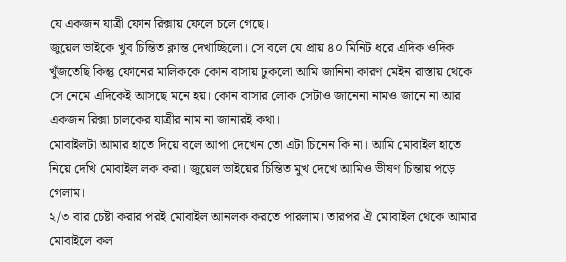যে একজন যাত্রী ফোন রিক্সায় ফেলে চলে গেছে।
জুয়েল ভাইকে খুব চিন্তিত ক্লান্ত দেখাচ্ছিলো। সে বলে যে প্রায় ৪০ মিনিট ধরে এদিক ওদিক খুঁজতেছি কিন্তু ফোনের মালিককে কোন বাসায় ঢুকলো আমি জানিনা কারণ মেইন রাস্তায় থেকে সে নেমে এদিকেই আসছে মনে হয়। কোন বাসার লোক সেটাও জানেনা নামও জানে না আর একজন রিক্সা চালকের যাত্রীর নাম না জানারই কথা।
মোবাইলটা আমার হাতে দিয়ে বলে আপা দেখেন তো এটা চিনেন কি না। আমি মোবাইল হাতে নিয়ে দেখি মোবাইল লক করা। জুয়েল ভাইয়ের চিন্তিত মুখ দেখে আমিও ভীষণ চিন্তায় পড়ে গেলাম।
২/৩ বার চেষ্টা করার পরই মোবাইল আনলক করতে পারলাম। তারপর ঐ মোবাইল থেকে আমার মোবাইলে কল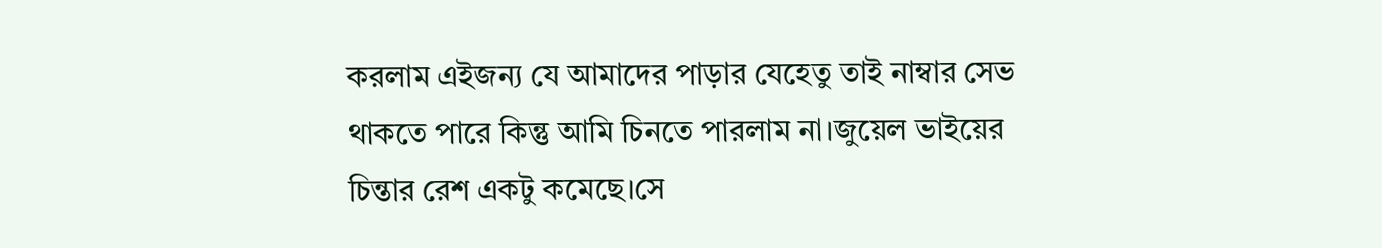করলাম এইজন্য যে আমাদের পাড়ার যেহেতু তাই নাম্বার সেভ থাকতে পারে কিন্তু আমি চিনতে পারলাম না।জুয়েল ভাইয়ের চিন্তার রেশ একটু কমেছে।সে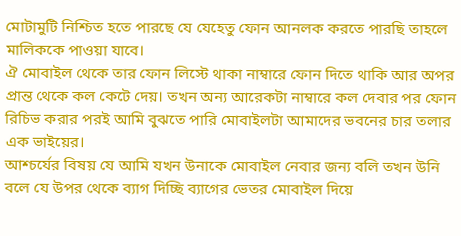মোটামুটি নিশ্চিত হতে পারছে যে যেহেতু ফোন আনলক করতে পারছি তাহলে মালিককে পাওয়া যাবে।
ঐ মোবাইল থেকে তার ফোন লিস্টে থাকা নাম্বারে ফোন দিতে থাকি আর অপর প্রান্ত থেকে কল কেটে দেয়। তখন অন্য আরেকটা নাম্বারে কল দেবার পর ফোন রিচিভ করার পরই আমি বুঝতে পারি মোবাইলটা আমাদের ভবনের চার তলার এক ভাইয়ের।
আশ্চর্যের বিষয় যে আমি যখন উনাকে মোবাইল নেবার জন্য বলি তখন উনি বলে যে উপর থেকে ব্যাগ দিচ্ছি ব্যাগের ভেতর মোবাইল দিয়ে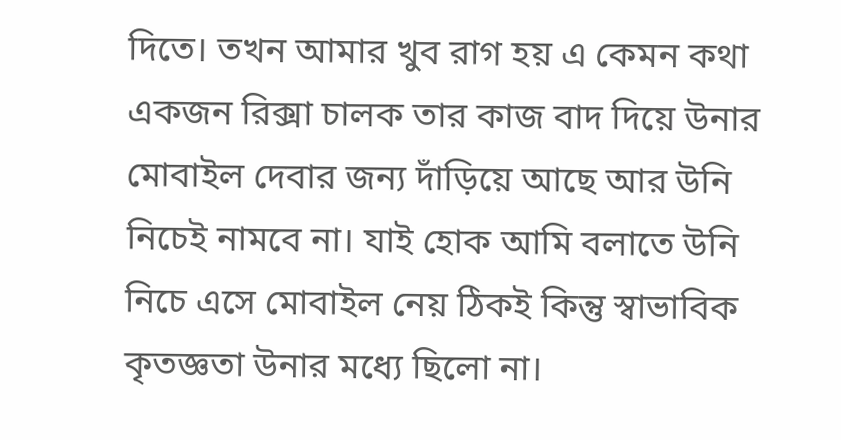দিতে। তখন আমার খুব রাগ হয় এ কেমন কথা একজন রিক্সা চালক তার কাজ বাদ দিয়ে উনার মোবাইল দেবার জন্য দাঁড়িয়ে আছে আর উনি নিচেই নামবে না। যাই হোক আমি বলাতে উনি নিচে এসে মোবাইল নেয় ঠিকই কিন্তু স্বাভাবিক কৃতজ্ঞতা উনার মধ্যে ছিলো না।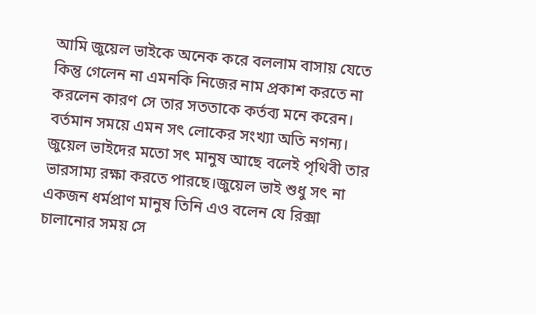আমি জুয়েল ভাইকে অনেক করে বললাম বাসায় যেতে কিন্তু গেলেন না এমনকি নিজের নাম প্রকাশ করতে না করলেন কারণ সে তার সততাকে কর্তব্য মনে করেন।
বর্তমান সময়ে এমন সৎ লোকের সংখ্যা অতি নগন্য।
জুয়েল ভাইদের মতো সৎ মানুষ আছে বলেই পৃথিবী তার ভারসাম্য রক্ষা করতে পারছে।জুয়েল ভাই শুধু সৎ না একজন ধর্মপ্রাণ মানুষ তিনি এও বলেন যে রিক্সা চালানোর সময় সে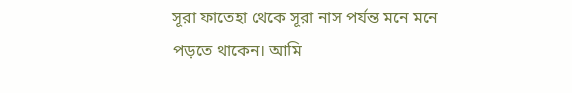সূরা ফাতেহা থেকে সূরা নাস পর্যন্ত মনে মনে পড়তে থাকেন। আমি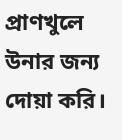প্রাণখুলে উনার জন্য দোয়া করি।